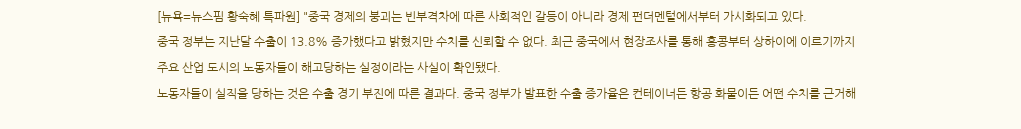[뉴욕=뉴스핌 황숙혜 특파원] "중국 경제의 붕괴는 빈부격차에 따른 사회적인 갈등이 아니라 경제 펀더멘털에서부터 가시화되고 있다.
중국 정부는 지난달 수출이 13.8% 증가했다고 밝혔지만 수치를 신뢰할 수 없다. 최근 중국에서 현장조사를 통해 홍콩부터 상하이에 이르기까지 주요 산업 도시의 노동자들이 해고당하는 실정이라는 사실이 확인됐다.
노동자들이 실직을 당하는 것은 수출 경기 부진에 따른 결과다. 중국 정부가 발표한 수출 증가율은 컨테이너든 항공 화물이든 어떤 수치를 근거해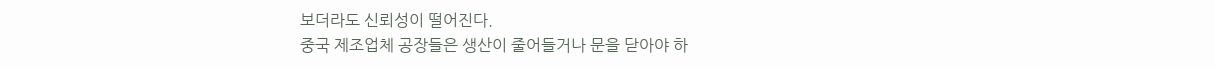보더라도 신뢰성이 떨어진다.
중국 제조업체 공장들은 생산이 줄어들거나 문을 닫아야 하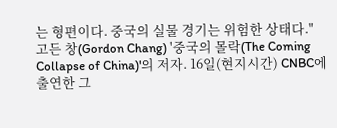는 형편이다. 중국의 실물 경기는 위험한 상태다."
고든 창(Gordon Chang) '중국의 몰락(The Coming Collapse of China)'의 저자. 16일(현지시간) CNBC에 출연한 그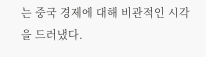는 중국 경제에 대해 비관적인 시각을 드러냈다.